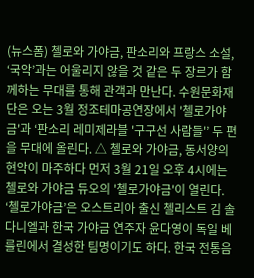(뉴스폼) 첼로와 가야금, 판소리와 프랑스 소설, ‘국악’과는 어울리지 않을 것 같은 두 장르가 함께하는 무대를 통해 관객과 만난다. 수원문화재단은 오는 3월 정조테마공연장에서 '첼로가야금'과 ‘판소리 레미제라블 '구구선 사람들'’ 두 편을 무대에 올린다. △ 첼로와 가야금, 동서양의 현악이 마주하다 먼저 3월 21일 오후 4시에는 첼로와 가야금 듀오의 '첼로가야금'이 열린다. ‘첼로가야금’은 오스트리아 출신 첼리스트 김 솔 다니엘과 한국 가야금 연주자 윤다영이 독일 베를린에서 결성한 팀명이기도 하다. 한국 전통음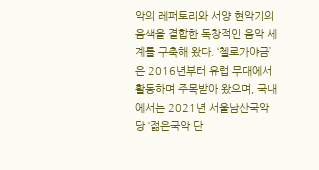악의 레퍼토리와 서양 현악기의 음색을 결합한 독창적인 음악 세계를 구축해 왔다. ‘첼로가야금’은 2016년부터 유럽 무대에서 활동하며 주목받아 왔으며, 국내에서는 2021년 서울남산국악당 ‘젊은국악 단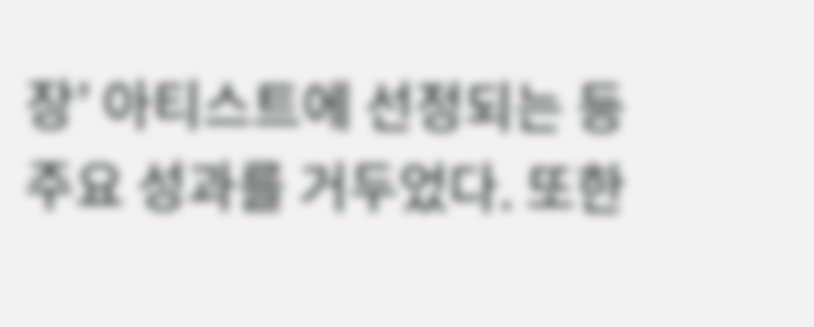장’ 아티스트에 선정되는 등 주요 성과를 거두었다. 또한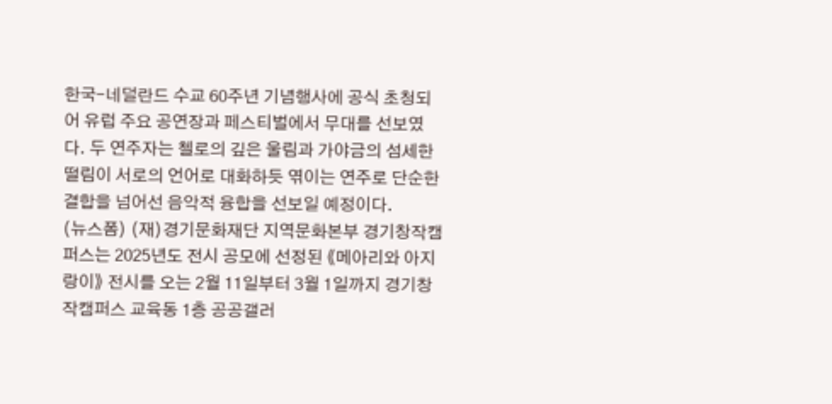한국–네덜란드 수교 60주년 기념행사에 공식 초청되어 유럽 주요 공연장과 페스티벌에서 무대를 선보였다. 두 연주자는 첼로의 깊은 울림과 가야금의 섬세한 떨림이 서로의 언어로 대화하듯 엮이는 연주로 단순한 결합을 넘어선 음악적 융합을 선보일 예정이다.
(뉴스폼) (재)경기문화재단 지역문화본부 경기창작캠퍼스는 2025년도 전시 공모에 선정된 《메아리와 아지랑이》 전시를 오는 2월 11일부터 3월 1일까지 경기창작캠퍼스 교육동 1층 공공갤러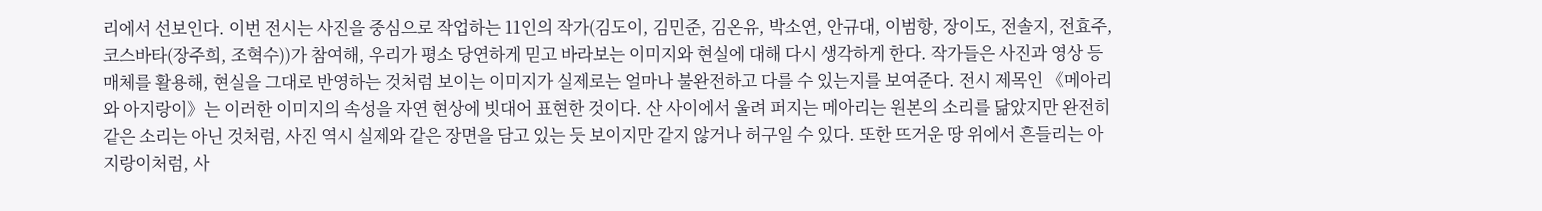리에서 선보인다. 이번 전시는 사진을 중심으로 작업하는 11인의 작가(김도이, 김민준, 김온유, 박소연, 안규대, 이범항, 장이도, 전솔지, 전효주, 코스바타(장주희, 조혁수))가 참여해, 우리가 평소 당연하게 믿고 바라보는 이미지와 현실에 대해 다시 생각하게 한다. 작가들은 사진과 영상 등 매체를 활용해, 현실을 그대로 반영하는 것처럼 보이는 이미지가 실제로는 얼마나 불완전하고 다를 수 있는지를 보여준다. 전시 제목인 《메아리와 아지랑이》는 이러한 이미지의 속성을 자연 현상에 빗대어 표현한 것이다. 산 사이에서 울려 퍼지는 메아리는 원본의 소리를 닮았지만 완전히 같은 소리는 아닌 것처럼, 사진 역시 실제와 같은 장면을 담고 있는 듯 보이지만 같지 않거나 허구일 수 있다. 또한 뜨거운 땅 위에서 흔들리는 아지랑이처럼, 사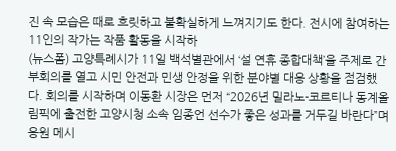진 속 모습은 때로 흐릿하고 불확실하게 느껴지기도 한다. 전시에 참여하는 11인의 작가는 작품 활동을 시작하
(뉴스폼) 고양특례시가 11일 백석별관에서 ‘설 연휴 종합대책’을 주제로 간부회의를 열고 시민 안전과 민생 안정을 위한 분야별 대응 상황을 점검했다. 회의를 시작하며 이동환 시장은 먼저 “2026년 밀라노-코르티나 동계올림픽에 출전한 고양시청 소속 임종언 선수가 좋은 성과를 거두길 바란다”며 응원 메시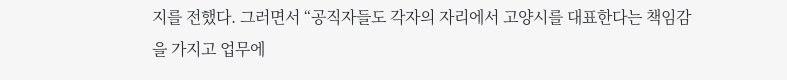지를 전했다. 그러면서 “공직자들도 각자의 자리에서 고양시를 대표한다는 책임감을 가지고 업무에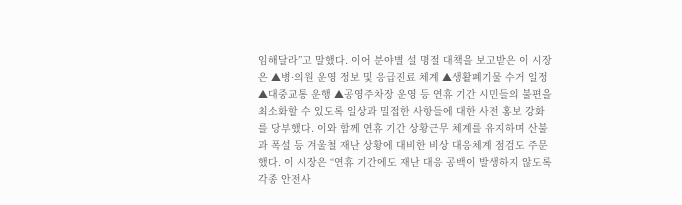임해달라”고 말했다. 이어 분야별 설 명절 대책을 보고받은 이 시장은 ▲병·의원 운영 정보 및 응급진료 체계 ▲생활폐기물 수거 일정 ▲대중교통 운행 ▲공영주차장 운영 등 연휴 기간 시민들의 불편을 최소화할 수 있도록 일상과 밀접한 사항들에 대한 사전 홍보 강화를 당부했다. 이와 함께 연휴 기간 상황근무 체계를 유지하며 산불과 폭설 등 겨울철 재난 상황에 대비한 비상 대응체계 점검도 주문했다. 이 시장은 “연휴 기간에도 재난 대응 공백이 발생하지 않도록 각종 안전사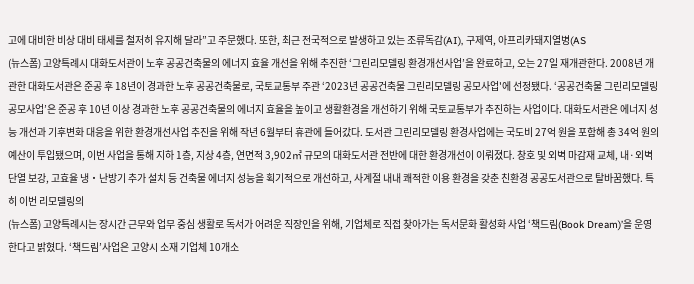고에 대비한 비상 대비 태세를 철저히 유지해 달라”고 주문했다. 또한, 최근 전국적으로 발생하고 있는 조류독감(AI), 구제역, 아프리카돼지열병(AS
(뉴스폼) 고양특례시 대화도서관이 노후 공공건축물의 에너지 효율 개선을 위해 추진한 ‘그린리모델링 환경개선사업’을 완료하고, 오는 27일 재개관한다. 2008년 개관한 대화도서관은 준공 후 18년이 경과한 노후 공공건축물로, 국토교통부 주관 ‘2023년 공공건축물 그린리모델링 공모사업'에 선정됐다. ‘공공건축물 그린리모델링 공모사업’은 준공 후 10년 이상 경과한 노후 공공건축물의 에너지 효율을 높이고 생활환경을 개선하기 위해 국토교통부가 추진하는 사업이다. 대화도서관은 에너지 성능 개선과 기후변화 대응을 위한 환경개선사업 추진을 위해 작년 6월부터 휴관에 들어갔다. 도서관 그린리모델링 환경사업에는 국도비 27억 원을 포함해 총 34억 원의 예산이 투입됐으며, 이번 사업을 통해 지하 1층, 지상 4층, 연면적 3,902㎡ 규모의 대화도서관 전반에 대한 환경개선이 이뤄졌다. 창호 및 외벽 마감재 교체, 내·외벽 단열 보강, 고효율 냉‧난방기 추가 설치 등 건축물 에너지 성능을 획기적으로 개선하고, 사계절 내내 쾌적한 이용 환경을 갖춘 친환경 공공도서관으로 탈바꿈했다. 특히 이번 리모델링의
(뉴스폼) 고양특례시는 장시간 근무와 업무 중심 생활로 독서가 어려운 직장인을 위해, 기업체로 직접 찾아가는 독서문화 활성화 사업 ‘책드림(Book Dream)’을 운영한다고 밝혔다. ‘책드림’사업은 고양시 소재 기업체 10개소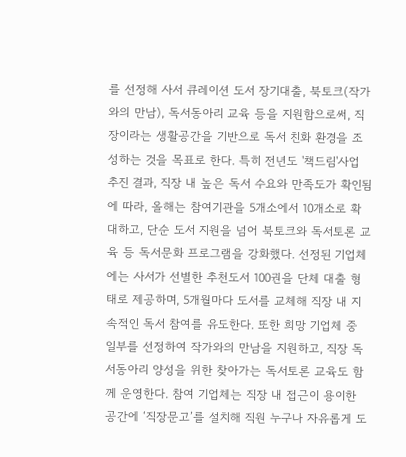를 선정해 사서 큐레이션 도서 장기대출, 북토크(작가와의 만남), 독서동아리 교육 등을 지원함으로써, 직장이라는 생활공간을 기반으로 독서 친화 환경을 조성하는 것을 목표로 한다. 특히 전년도 '책드림'사업 추진 결과, 직장 내 높은 독서 수요와 만족도가 확인됨에 따라, 올해는 참여기관을 5개소에서 10개소로 확대하고, 단순 도서 지원을 넘어 북토크와 독서토론 교육 등 독서문화 프로그램을 강화했다. 선정된 기업체에는 사서가 선별한 추천도서 100권을 단체 대출 형태로 제공하며, 5개월마다 도서를 교체해 직장 내 지속적인 독서 참여를 유도한다. 또한 희망 기업체 중 일부를 선정하여 작가와의 만남을 지원하고, 직장 독서동아리 양성을 위한 찾아가는 독서토론 교육도 함께 운영한다. 참여 기업체는 직장 내 접근이 용이한 공간에 ‘직장문고’를 설치해 직원 누구나 자유롭게 도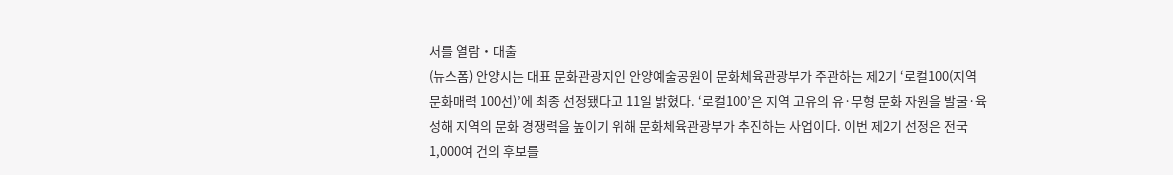서를 열람・대출
(뉴스폼) 안양시는 대표 문화관광지인 안양예술공원이 문화체육관광부가 주관하는 제2기 ‘로컬100(지역문화매력 100선)’에 최종 선정됐다고 11일 밝혔다. ‘로컬100’은 지역 고유의 유·무형 문화 자원을 발굴·육성해 지역의 문화 경쟁력을 높이기 위해 문화체육관광부가 추진하는 사업이다. 이번 제2기 선정은 전국 1,000여 건의 후보를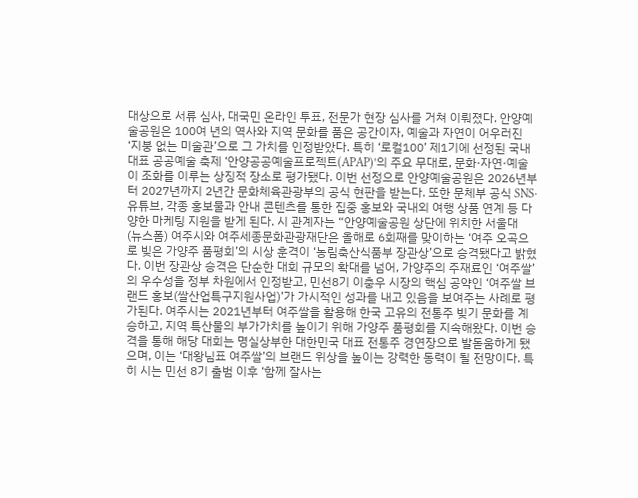대상으로 서류 심사, 대국민 온라인 투표, 전문가 현장 심사를 거쳐 이뤄졌다. 안양예술공원은 100여 년의 역사와 지역 문화를 품은 공간이자, 예술과 자연이 어우러진 ‘지붕 없는 미술관’으로 그 가치를 인정받았다. 특히 ‘로컬100’ 제1기에 선정된 국내 대표 공공예술 축제 ‘안양공공예술프로젝트(APAP)’의 주요 무대로, 문화·자연·예술이 조화를 이루는 상징적 장소로 평가됐다. 이번 선정으로 안양예술공원은 2026년부터 2027년까지 2년간 문화체육관광부의 공식 현판을 받는다. 또한 문체부 공식 SNS·유튜브, 각종 홍보물과 안내 콘텐츠를 통한 집중 홍보와 국내외 여행 상품 연계 등 다양한 마케팅 지원을 받게 된다. 시 관계자는 “안양예술공원 상단에 위치한 서울대
(뉴스폼) 여주시와 여주세종문화관광재단은 올해로 6회째를 맞이하는 ‘여주 오곡으로 빚은 가양주 품평회’의 시상 훈격이 ‘농림축산식품부 장관상’으로 승격됐다고 밝혔다. 이번 장관상 승격은 단순한 대회 규모의 확대를 넘어, 가양주의 주재료인 ‘여주쌀’의 우수성을 정부 차원에서 인정받고, 민선8기 이충우 시장의 핵심 공약인 ‘여주쌀 브랜드 홍보(쌀산업특구지원사업)’가 가시적인 성과를 내고 있음을 보여주는 사례로 평가된다. 여주시는 2021년부터 여주쌀을 활용해 한국 고유의 전통주 빚기 문화를 계승하고, 지역 특산물의 부가가치를 높이기 위해 가양주 품평회를 지속해왔다. 이번 승격을 통해 해당 대회는 명실상부한 대한민국 대표 전통주 경연장으로 발돋움하게 됐으며, 이는 ‘대왕님표 여주쌀’의 브랜드 위상을 높이는 강력한 동력이 될 전망이다. 특히 시는 민선 8기 출범 이후 ‘함께 잘사는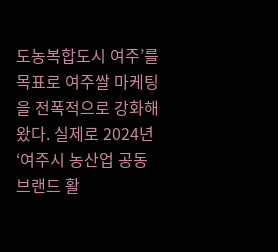도농복합도시 여주’를 목표로 여주쌀 마케팅을 전폭적으로 강화해왔다. 실제로 2024년 ‘여주시 농산업 공동브랜드 활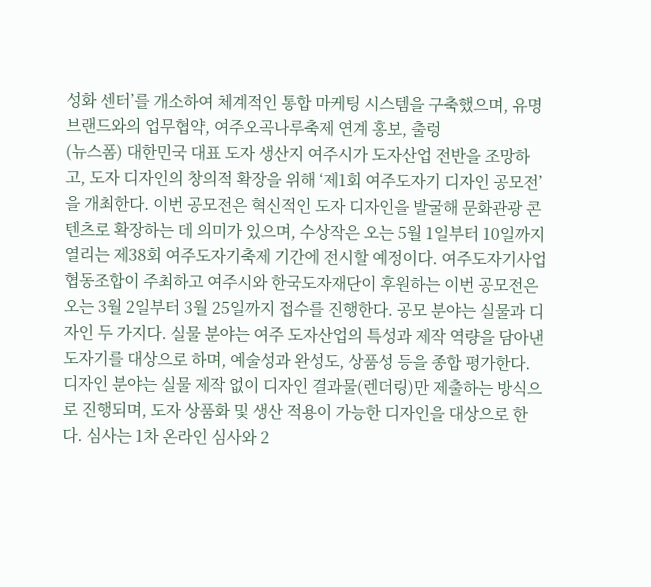성화 센터’를 개소하여 체계적인 통합 마케팅 시스템을 구축했으며, 유명 브랜드와의 업무협약, 여주오곡나루축제 연계 홍보, 출렁
(뉴스폼) 대한민국 대표 도자 생산지 여주시가 도자산업 전반을 조망하고, 도자 디자인의 창의적 확장을 위해 ‘제1회 여주도자기 디자인 공모전’을 개최한다. 이번 공모전은 혁신적인 도자 디자인을 발굴해 문화관광 콘텐츠로 확장하는 데 의미가 있으며, 수상작은 오는 5월 1일부터 10일까지 열리는 제38회 여주도자기축제 기간에 전시할 예정이다. 여주도자기사업협동조합이 주최하고 여주시와 한국도자재단이 후원하는 이번 공모전은 오는 3월 2일부터 3월 25일까지 접수를 진행한다. 공모 분야는 실물과 디자인 두 가지다. 실물 분야는 여주 도자산업의 특성과 제작 역량을 담아낸 도자기를 대상으로 하며, 예술성과 완성도, 상품성 등을 종합 평가한다. 디자인 분야는 실물 제작 없이 디자인 결과물(렌더링)만 제출하는 방식으로 진행되며, 도자 상품화 및 생산 적용이 가능한 디자인을 대상으로 한다. 심사는 1차 온라인 심사와 2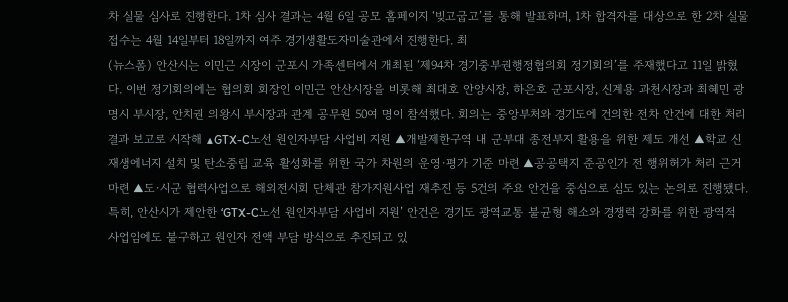차 실물 심사로 진행한다. 1차 심사 결과는 4월 6일 공모 홈페이지 ‘빚고굽고’를 통해 발표하며, 1차 합격자를 대상으로 한 2차 실물 접수는 4월 14일부터 18일까지 여주 경기생활도자미술관에서 진행한다. 최
(뉴스폼) 안산시는 이민근 시장이 군포시 가족센터에서 개최된 ‘제94차 경기중부권행정협의회 정기회의’를 주재했다고 11일 밝혔다. 이번 정기회의에는 협의회 회장인 이민근 안산시장을 비롯해 최대호 안양시장, 하은호 군포시장, 신계용 과천시장과 최혜민 광명시 부시장, 안치권 의왕시 부시장과 관계 공무원 50여 명이 참석했다. 회의는 중앙부처와 경기도에 건의한 전차 안건에 대한 처리 결과 보고로 시작해 ▲GTX-C노선 원인자부담 사업비 지원 ▲개발제한구역 내 군부대 종전부지 활용을 위한 제도 개선 ▲학교 신재생에너지 설치 및 탄소중립 교육 활성화를 위한 국가 차원의 운영·평가 기준 마련 ▲공공택지 준공인가 전 행위허가 처리 근거 마련 ▲도·시군 협력사업으로 해외전시회 단체관 참가지원사업 재추진 등 5건의 주요 안건을 중심으로 심도 있는 논의로 진행됐다. 특히, 안산시가 제안한 ‘GTX-C노선 원인자부담 사업비 지원’ 안건은 경기도 광역교통 불균형 해소와 경쟁력 강화를 위한 광역적 사업임에도 불구하고 원인자 전액 부담 방식으로 추진되고 있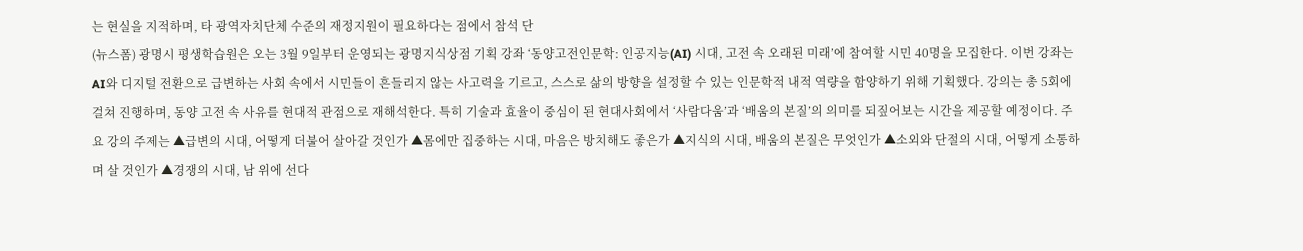는 현실을 지적하며, 타 광역자치단체 수준의 재정지원이 필요하다는 점에서 참석 단
(뉴스폼) 광명시 평생학습원은 오는 3월 9일부터 운영되는 광명지식상점 기획 강좌 ‘동양고전인문학: 인공지능(AI) 시대, 고전 속 오래된 미래’에 참여할 시민 40명을 모집한다. 이번 강좌는 AI와 디지털 전환으로 급변하는 사회 속에서 시민들이 흔들리지 않는 사고력을 기르고, 스스로 삶의 방향을 설정할 수 있는 인문학적 내적 역량을 함양하기 위해 기획했다. 강의는 총 5회에 걸쳐 진행하며, 동양 고전 속 사유를 현대적 관점으로 재해석한다. 특히 기술과 효율이 중심이 된 현대사회에서 ‘사람다움’과 ‘배움의 본질’의 의미를 되짚어보는 시간을 제공할 예정이다. 주요 강의 주제는 ▲급변의 시대, 어떻게 더불어 살아갈 것인가 ▲몸에만 집중하는 시대, 마음은 방치해도 좋은가 ▲지식의 시대, 배움의 본질은 무엇인가 ▲소외와 단절의 시대, 어떻게 소통하며 살 것인가 ▲경쟁의 시대, 남 위에 선다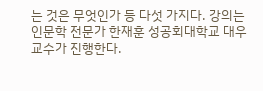는 것은 무엇인가 등 다섯 가지다. 강의는 인문학 전문가 한재훈 성공회대학교 대우교수가 진행한다.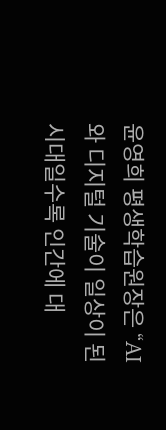윤영희 평생학습원장은 “AI와 디지털 기술이 일상이 된 시대일수록 인간에 대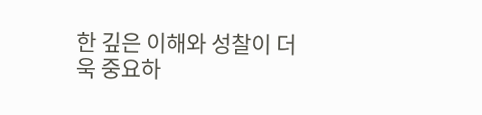한 깊은 이해와 성찰이 더욱 중요하